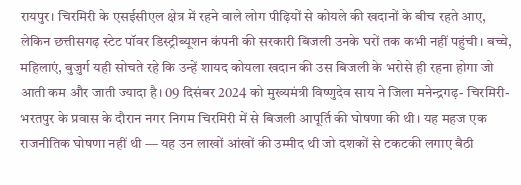रायपुर। चिरमिरी के एसईसीएल क्षेत्र में रहने वाले लोग पीढ़ियों से कोयले की खदानों के बीच रहते आए, लेकिन छत्तीसगढ़ स्टेट पॉवर डिस्ट्रीब्यूशन कंपनी की सरकारी बिजली उनके घरों तक कभी नहीं पहुंची। बच्चे, महिलाएं, बुजुर्ग यही सोचते रहे कि उन्हें शायद कोयला खदान की उस बिजली के भरोसे ही रहना होगा जो आती कम और जाती ज्यादा है। 09 दिसंबर 2024 को मुख्यमंत्री विष्णुदेव साय ने जिला मनेन्द्रगढ़- चिरमिरी- भरतपुर के प्रवास के दौरान नगर निगम चिरमिरी में से बिजली आपूर्ति की घोषणा की थी। यह महज एक राजनीतिक घोषणा नहीं थी — यह उन लाखों आंखों की उम्मीद थी जो दशकों से टकटकी लगाए बैठी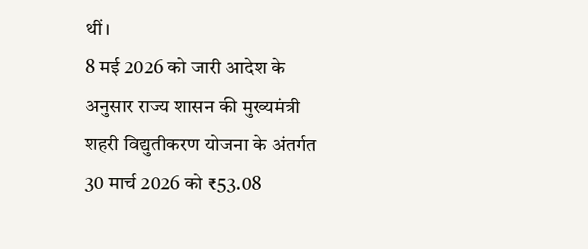थीं।
8 मई 2026 को जारी आदेश के अनुसार राज्य शासन की मुख्यमंत्री शहरी विद्युतीकरण योजना के अंतर्गत 30 मार्च 2026 को ₹53.08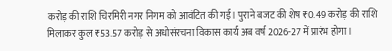करोड़ की राशि चिरमिरी नगर निगम को आवंटित की गई। पुराने बजट की शेष ₹0.49 करोड़ की राशि मिलाकर कुल ₹53.57 करोड़ से अधोसंरचना विकास कार्य अब वर्ष 2026-27 में प्रारंभ होगा।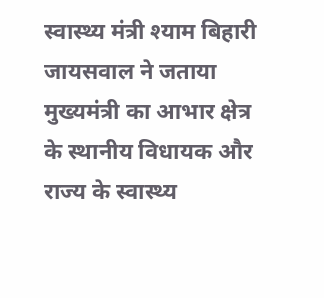स्वास्थ्य मंत्री श्याम बिहारी जायसवाल ने जताया मुख्यमंत्री का आभार क्षेत्र के स्थानीय विधायक और राज्य के स्वास्थ्य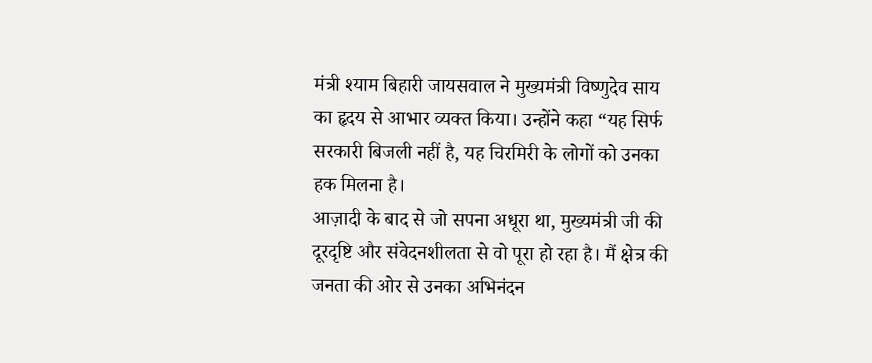मंत्री श्याम बिहारी जायसवाल ने मुख्यमंत्री विष्णुदेव साय का हृदय से आभार व्यक्त किया। उन्होंने कहा “यह सिर्फ सरकारी बिजली नहीं है, यह चिरमिरी के लोगों को उनका हक मिलना है।
आज़ादी के बाद से जो सपना अधूरा था, मुख्यमंत्री जी की दूरदृष्टि और संवेदनशीलता से वो पूरा हो रहा है। मैं क्षेत्र की जनता की ओर से उनका अभिनंदन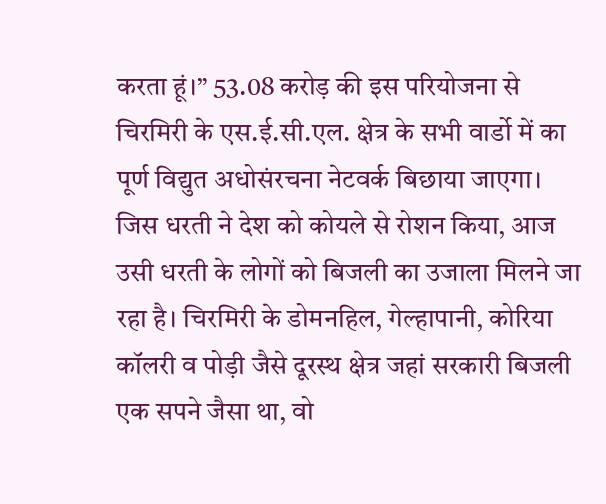करता हूं।” 53.08 करोड़ की इस परियोजना से चिरमिरी के एस.ई.सी.एल. क्षेत्र के सभी वार्डो में का पूर्ण विद्युत अधोसंरचना नेटवर्क बिछाया जाएगा। जिस धरती ने देश को कोयले से रोशन किया, आज उसी धरती के लोगों को बिजली का उजाला मिलने जा रहा है। चिरमिरी के डोमनहिल, गेल्हापानी, कोरिया कॉलरी व पोड़ी जैसे दूरस्थ क्षेत्र जहां सरकारी बिजली एक सपने जैसा था, वो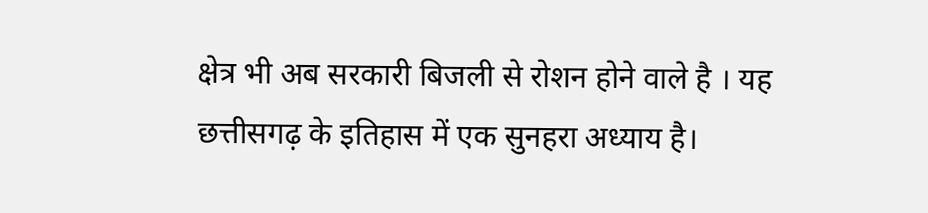क्षेत्र भी अब सरकारी बिजली से रोशन होने वाले है । यह छत्तीसगढ़ के इतिहास में एक सुनहरा अध्याय है।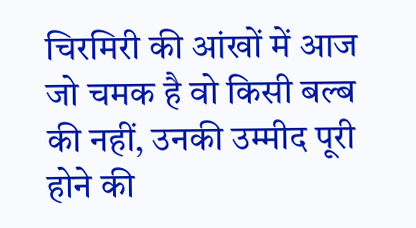चिरमिरी की आंखों में आज जो चमक है वो किसी बल्ब की नहीं, उनकी उम्मीद पूरी होने की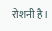रोशनी है।